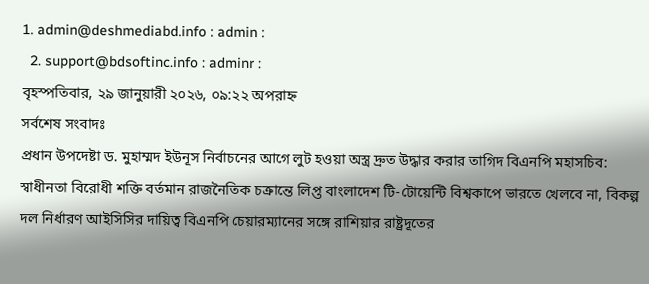1. admin@deshmediabd.info : admin :
  2. support@bdsoftinc.info : adminr :
বৃহস্পতিবার, ২৯ জানুয়ারী ২০২৬, ০৯:২২ অপরাহ্ন
সর্বশেষ সংবাদঃ
প্রধান উপদেষ্টা ড. মুহাম্মদ ইউনূস নির্বাচনের আগে লুট হওয়া অস্ত্র দ্রুত উদ্ধার করার তাগিদ বিএনপি মহাসচিব: স্বাধীনতা বিরোধী শক্তি বর্তমান রাজনৈতিক চক্রান্তে লিপ্ত বাংলাদেশ টি-টোয়েন্টি বিশ্বকাপে ভারতে খেলবে না, বিকল্প দল নির্ধারণ আইসিসির দায়িত্ব বিএনপি চেয়ারম্যানের সঙ্গে রাশিয়ার রাষ্ট্রদূতের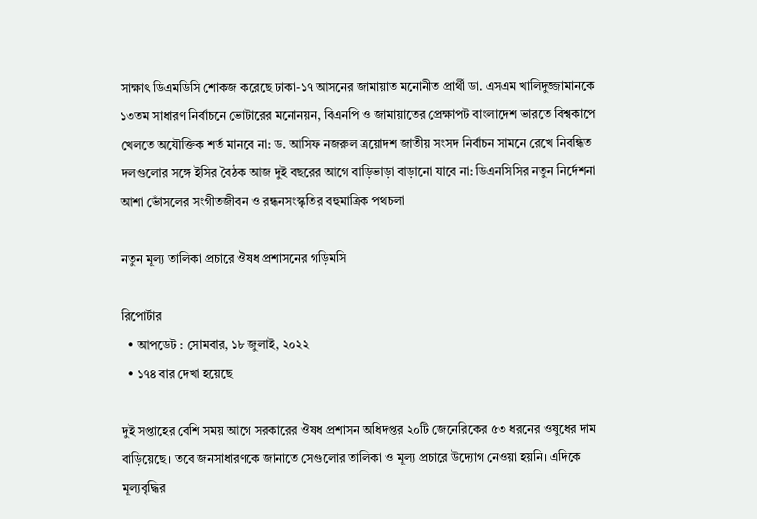সাক্ষাৎ ডিএমডিসি শোকজ করেছে ঢাকা-১৭ আসনের জামায়াত মনোনীত প্রার্থী ডা. এসএম খালিদুজ্জামানকে ১৩তম সাধারণ নির্বাচনে ভোটারের মনোনয়ন, বিএনপি ও জামায়াতের প্রেক্ষাপট বাংলাদেশ ভারতে বিশ্বকাপে খেলতে অযৌক্তিক শর্ত মানবে না: ড. আসিফ নজরুল ত্রয়োদশ জাতীয় সংসদ নির্বাচন সামনে রেখে নিবন্ধিত দলগুলোর সঙ্গে ইসির বৈঠক আজ দুই বছরের আগে বাড়িভাড়া বাড়ানো যাবে না: ডিএনসিসির নতুন নির্দেশনা আশা ভোঁসলের সংগীতজীবন ও রন্ধনসংস্কৃতির বহুমাত্রিক পথচলা

নতুন মূল্য তালিকা প্রচারে ঔষধ প্রশাসনের গড়িমসি

রিপোর্টার
  • আপডেট : সোমবার, ১৮ জুলাই, ২০২২
  • ১৭৪ বার দেখা হয়েছে

দুই সপ্তাহের বেশি সময় আগে সরকারের ঔষধ প্রশাসন অধিদপ্তর ২০টি জেনেরিকের ৫৩ ধরনের ওষুধের দাম বাড়িয়েছে। তবে জনসাধারণকে জানাতে সেগুলোর তালিকা ও মূল্য প্রচারে উদ্যোগ নেওয়া হয়নি। এদিকে মূল্যবৃদ্ধির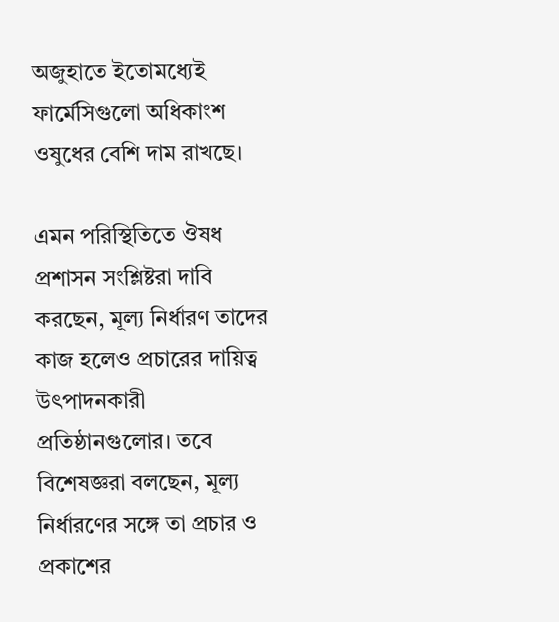অজুহাতে ইতোমধ্যেই ফার্মেসিগুলো অধিকাংশ ওষুধের বেশি দাম রাখছে।

এমন পরিস্থিতিতে ঔষধ প্রশাসন সংশ্লিষ্টরা দাবি করছেন, মূল্য নির্ধারণ তাদের কাজ হলেও প্রচারের দায়িত্ব উৎপাদনকারী প্রতিষ্ঠানগুলোর। তবে বিশেষজ্ঞরা বলছেন, মূল্য নির্ধারণের সঙ্গে তা প্রচার ও প্রকাশের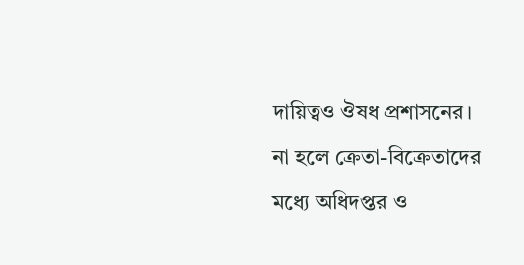দায়িত্বও ঔষধ প্রশাসনের। না হলে ক্রেতা-বিক্রেতাদের মধ্যে অধিদপ্তর ও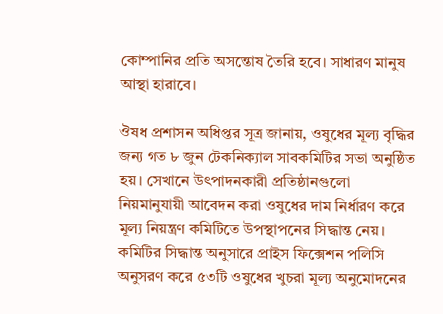কোম্পানির প্রতি অসন্তোষ তৈরি হবে। সাধারণ মানুষ আস্থা হারাবে।

ঔষধ প্রশাসন অধিপ্তর সূত্র জানায়, ওষুধের মূল্য বৃদ্ধির জন্য গত ৮ জুন টেকনিক্যাল সাবকমিটির সভা অনুষ্ঠিত হয়। সেখানে উৎপাদনকারী প্রতিষ্ঠানগুলো নিয়মানুযায়ী আবেদন করা ওষুধের দাম নির্ধারণ করে মূল্য নিয়ন্ত্রণ কমিটিতে উপস্থাপনের সিদ্ধান্ত নেয়। কমিটির সিদ্ধান্ত অনুসারে প্রাইস ফিক্সেশন পলিসি অনুসরণ করে ৫৩টি ওষুধের খুচরা মূল্য অনুমোদনের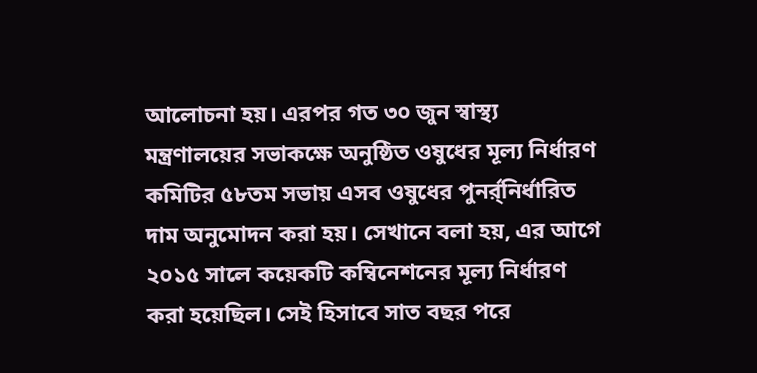আলোচনা হয়। এরপর গত ৩০ জুন স্বাস্থ্য মন্ত্রণালয়ের সভাকক্ষে অনুষ্ঠিত ওষুধের মূল্য নির্ধারণ কমিটির ৫৮তম সভায় এসব ওষুধের পুনর্র্নির্ধারিত দাম অনুমোদন করা হয়। সেখানে বলা হয়, এর আগে ২০১৫ সালে কয়েকটি কম্বিনেশনের মূল্য নির্ধারণ করা হয়েছিল। সেই হিসাবে সাত বছর পরে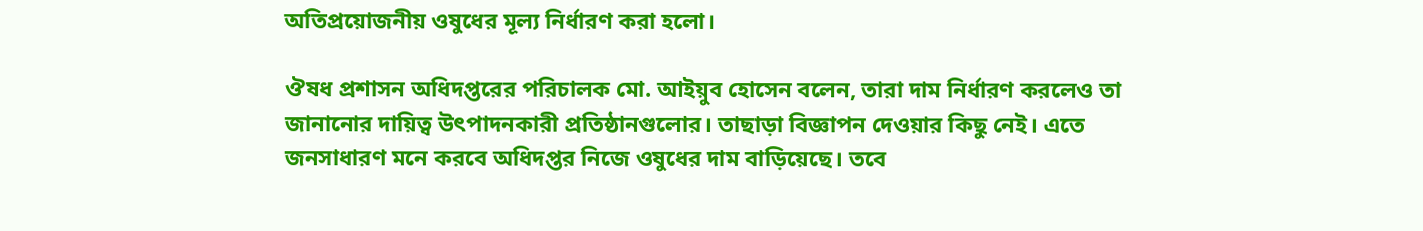অতিপ্রয়োজনীয় ওষুধের মূল্য নির্ধারণ করা হলো।

ঔষধ প্রশাসন অধিদপ্তরের পরিচালক মো. আইয়ুব হোসেন বলেন, তারা দাম নির্ধারণ করলেও তা জানানোর দায়িত্ব উৎপাদনকারী প্রতিষ্ঠানগুলোর। তাছাড়া বিজ্ঞাপন দেওয়ার কিছু নেই। এতে জনসাধারণ মনে করবে অধিদপ্তর নিজে ওষুধের দাম বাড়িয়েছে। তবে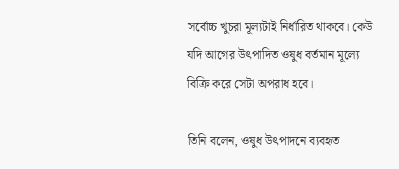সর্বোচ্চ খুচরা মূল্যটাই নির্ধারিত থাকবে। কেউ যদি আগের উৎপাদিত ওষুধ বর্তমান মূল্যে বিক্রি করে সেটা অপরাধ হবে।

তিনি বলেন, ওষুধ উৎপাদনে ব্যবহৃত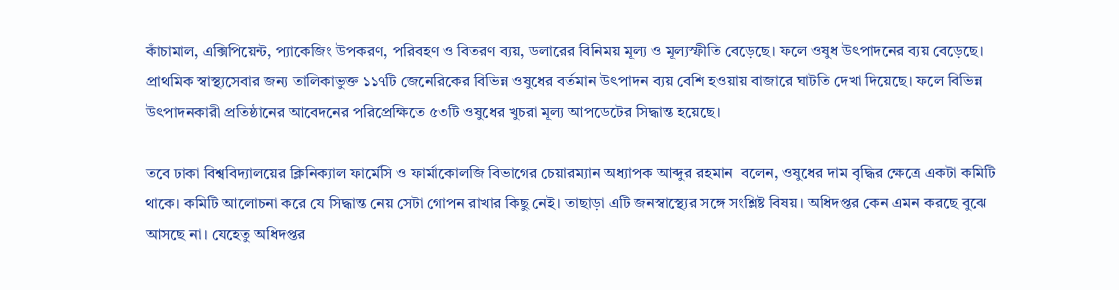কাঁচামাল, এক্সিপিয়েন্ট, প্যাকেজিং উপকরণ, পরিবহণ ও বিতরণ ব্যয়, ডলারের বিনিময় মূল্য ও মূল্যস্ফীতি বেড়েছে। ফলে ওষুধ উৎপাদনের ব্যয় বেড়েছে। প্রাথমিক স্বাস্থ্যসেবার জন্য তালিকাভুক্ত ১১৭টি জেনেরিকের বিভিন্ন ওষুধের বর্তমান উৎপাদন ব্যয় বেশি হওয়ায় বাজারে ঘাটতি দেখা দিয়েছে। ফলে বিভিন্ন উৎপাদনকারী প্রতিষ্ঠানের আবেদনের পরিপ্রেক্ষিতে ৫৩টি ওষুধের খুচরা মূল্য আপডেটের সিদ্ধান্ত হয়েছে।

তবে ঢাকা বিশ্ববিদ্যালয়ের ক্লিনিক্যাল ফার্মেসি ও ফার্মাকোলজি বিভাগের চেয়ারম্যান অধ্যাপক আব্দুর রহমান  বলেন, ওষুধের দাম বৃদ্ধির ক্ষেত্রে একটা কমিটি থাকে। কমিটি আলোচনা করে যে সিদ্ধান্ত নেয় সেটা গোপন রাখার কিছু নেই। তাছাড়া এটি জনস্বাস্থ্যের সঙ্গে সংশ্লিষ্ট বিষয়। অধিদপ্তর কেন এমন করছে বুঝে আসছে না। যেহেতু অধিদপ্তর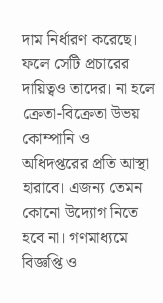দাম নির্ধারণ করেছে। ফলে সেটি প্রচারের দায়িত্বও তাদের। না হলে ক্রেতা-বিক্রেতা উভয় কোম্পানি ও অধিদপ্তরের প্রতি আস্থা হারাবে। এজন্য তেমন কোনো উদ্যোগ নিতে হবে না। গণমাধ্যমে বিজ্ঞপ্তি ও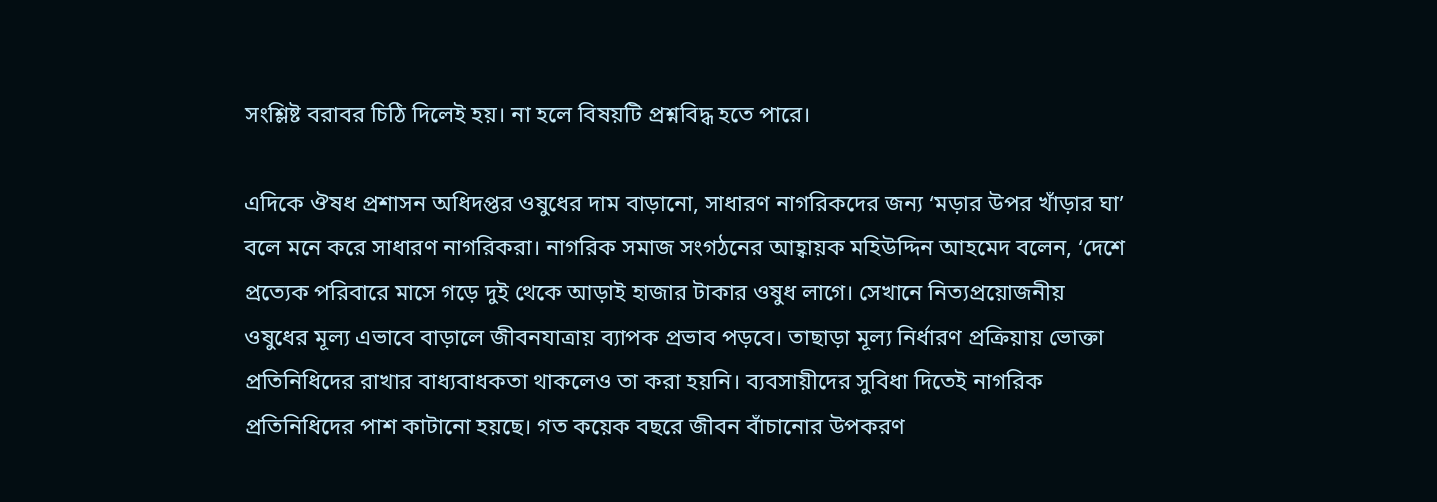সংশ্লিষ্ট বরাবর চিঠি দিলেই হয়। না হলে বিষয়টি প্রশ্নবিদ্ধ হতে পারে।

এদিকে ঔষধ প্রশাসন অধিদপ্তর ওষুধের দাম বাড়ানো, সাধারণ নাগরিকদের জন্য ‘মড়ার উপর খাঁড়ার ঘা’ বলে মনে করে সাধারণ নাগরিকরা। নাগরিক সমাজ সংগঠনের আহ্বায়ক মহিউদ্দিন আহমেদ বলেন, ‘দেশে প্রত্যেক পরিবারে মাসে গড়ে দুই থেকে আড়াই হাজার টাকার ওষুধ লাগে। সেখানে নিত্যপ্রয়োজনীয় ওষুধের মূল্য এভাবে বাড়ালে জীবনযাত্রায় ব্যাপক প্রভাব পড়বে। তাছাড়া মূল্য নির্ধারণ প্রক্রিয়ায় ভোক্তা প্রতিনিধিদের রাখার বাধ্যবাধকতা থাকলেও তা করা হয়নি। ব্যবসায়ীদের সুবিধা দিতেই নাগরিক প্রতিনিধিদের পাশ কাটানো হয়ছে। গত কয়েক বছরে জীবন বাঁচানোর উপকরণ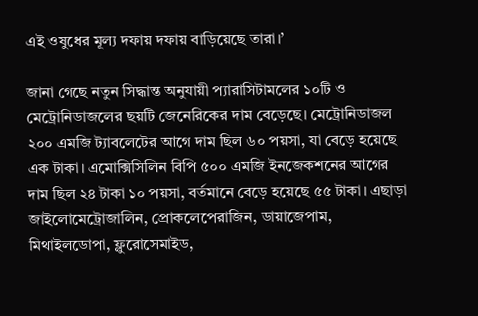এই ওষুধের মূল্য দফায় দফায় বাড়িয়েছে তারা।’

জানা গেছে নতুন সিদ্ধান্ত অনুযায়ী প্যারাসিটামলের ১০টি ও মেট্রোনিডাজলের ছয়টি জেনেরিকের দাম বেড়েছে। মেট্রোনিডাজল ২০০ এমজি ট্যাবলেটের আগে দাম ছিল ৬০ পয়সা, যা বেড়ে হয়েছে এক টাকা। এমোক্সিসিলিন বিপি ৫০০ এমজি ইনজেকশনের আগের দাম ছিল ২৪ টাকা ১০ পয়সা, বর্তমানে বেড়ে হয়েছে ৫৫ টাকা। এছাড়া জাইলোমেট্রোজালিন, প্রোকলেপেরাজিন, ডায়াজেপাম, মিথাইলডোপা, ফ্লুরোসেমাইড,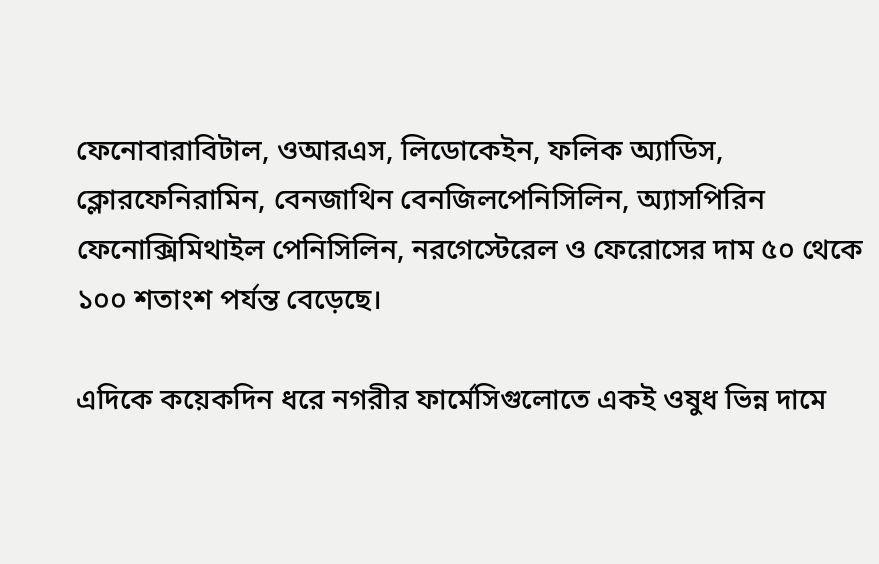ফেনোবারাবিটাল, ওআরএস, লিডোকেইন, ফলিক অ্যাডিস, ক্লোরফেনিরামিন, বেনজাথিন বেনজিলপেনিসিলিন, অ্যাসপিরিন ফেনোক্সিমিথাইল পেনিসিলিন, নরগেস্টেরেল ও ফেরোসের দাম ৫০ থেকে ১০০ শতাংশ পর্যন্ত বেড়েছে।

এদিকে কয়েকদিন ধরে নগরীর ফার্মেসিগুলোতে একই ওষুধ ভিন্ন দামে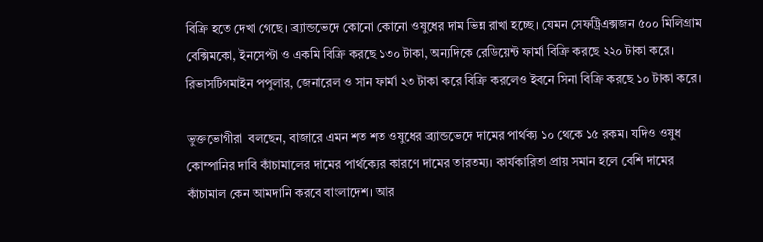বিক্রি হতে দেখা গেছে। ব্র্যান্ডভেদে কোনো কোনো ওষুধের দাম ভিন্ন রাখা হচ্ছে। যেমন সেফট্রিএক্সজন ৫০০ মিলিগ্রাম বেক্সিমকো, ইনসেপ্টা ও একমি বিক্রি করছে ১৩০ টাকা, অন্যদিকে রেডিয়েন্ট ফার্মা বিক্রি করছে ২২০ টাকা করে। রিভাসটিগমাইন পপুলার, জেনারেল ও সান ফার্মা ২৩ টাকা করে বিক্রি করলেও ইবনে সিনা বিক্রি করছে ১০ টাকা করে।

ভুক্তভোগীরা  বলছেন, বাজারে এমন শত শত ওষুধের ব্র্যান্ডভেদে দামের পার্থক্য ১০ থেকে ১৫ রকম। যদিও ওষুধ কোম্পানির দাবি কাঁচামালের দামের পার্থক্যের কারণে দামের তারতম্য। কার্যকারিতা প্রায় সমান হলে বেশি দামের কাঁচামাল কেন আমদানি করবে বাংলাদেশ। আর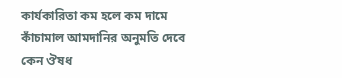কার্যকারিতা কম হলে কম দামে কাঁচামাল আমদানির অনুমতি দেবে কেন ঔষধ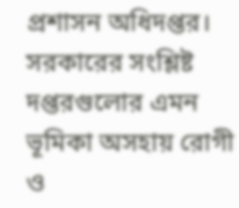প্রশাসন অধিদপ্তর। সরকারের সংশ্লিষ্ট দপ্তরগুলোর এমন ভূমিকা অসহায় রোগী ও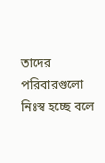তাদের পরিবারগুলো নিঃস্ব হচ্ছে বলে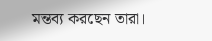মন্তব্য করছেন তারা।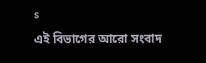s
এই বিভাগের আরো সংবাদ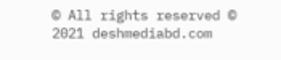© All rights reserved © 2021 deshmediabd.com